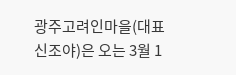광주고려인마을(대표 신조야)은 오는 3월 1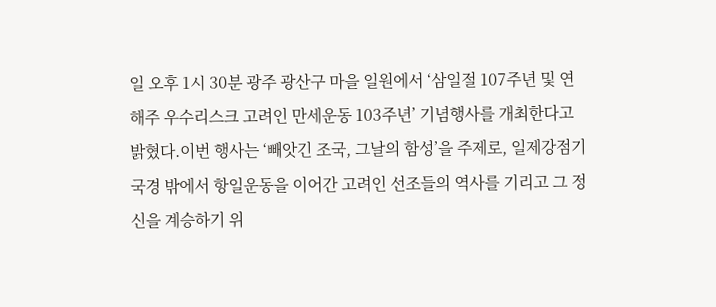일 오후 1시 30분 광주 광산구 마을 일원에서 ‘삼일절 107주년 및 연해주 우수리스크 고려인 만세운동 103주년’ 기념행사를 개최한다고 밝혔다.이번 행사는 ‘빼앗긴 조국, 그날의 함성’을 주제로, 일제강점기 국경 밖에서 항일운동을 이어간 고려인 선조들의 역사를 기리고 그 정신을 계승하기 위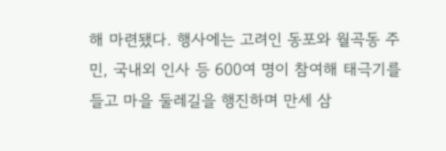해 마련됐다. 행사에는 고려인 동포와 월곡동 주민, 국내외 인사 등 600여 명이 참여해 태극기를 들고 마을 둘레길을 행진하며 만세 삼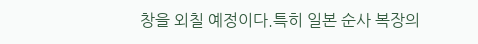창을 외칠 예정이다.특히 일본 순사 복장의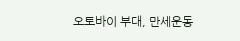오토바이 부대, 만세운동